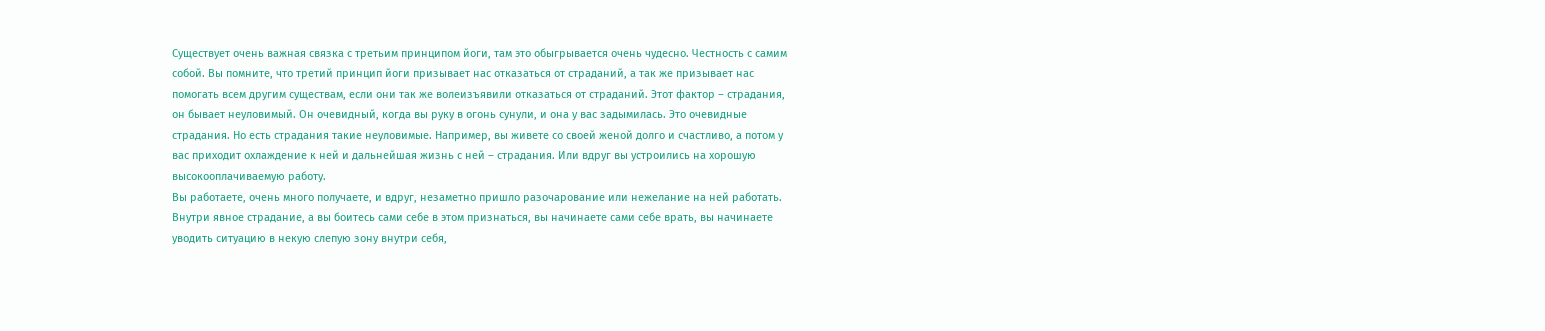Существует очень важная связка с третьим принципом йоги, там это обыгрывается очень чудесно. Честность с самим собой. Вы помните, что третий принцип йоги призывает нас отказаться от страданий, а так же призывает нас помогать всем другим существам, если они так же волеизъявили отказаться от страданий. Этот фактор – страдания, он бывает неуловимый. Он очевидный, когда вы руку в огонь сунули, и она у вас задымилась. Это очевидные страдания. Но есть страдания такие неуловимые. Например, вы живете со своей женой долго и счастливо, а потом у вас приходит охлаждение к ней и дальнейшая жизнь с ней – страдания. Или вдруг вы устроились на хорошую высокооплачиваемую работу.
Вы работаете, очень много получаете, и вдруг, незаметно пришло разочарование или нежелание на ней работать. Внутри явное страдание, а вы боитесь сами себе в этом признаться, вы начинаете сами себе врать, вы начинаете уводить ситуацию в некую слепую зону внутри себя,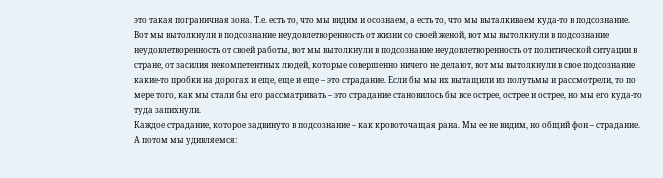это такая пограничная зона. Т.е. есть то, что мы видим и осознаем, а есть то, что мы выталкиваем куда-то в подсознание. Вот мы вытолкнули в подсознание неудовлетворенность от жизни со своей женой, вот мы вытолкнули в подсознание неудовлетворенность от своей работы, вот мы вытолкнули в подсознание неудовлетворенность от политической ситуации в стране, от засилия некомпетентных людей, которые совершенно ничего не делают, вот мы вытолкнули в свое подсознание какие-то пробки на дорогах и еще, еще и еще – это страдание. Если бы мы их вытащили из полутьмы и рассмотрели, то по мере того, как мы стали бы его рассматривать – это страдание становилось бы все острее, острее и острее, но мы его куда-то туда запихнули.
Каждое страдание, которое задвинуто в подсознание – как кровоточащая рана. Мы ее не видим, но общий фон – страдание. А потом мы удивляемся: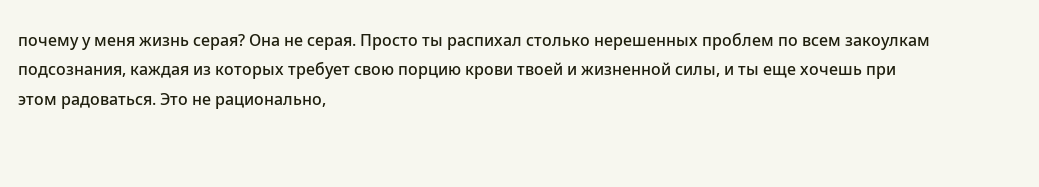почему у меня жизнь серая? Она не серая. Просто ты распихал столько нерешенных проблем по всем закоулкам подсознания, каждая из которых требует свою порцию крови твоей и жизненной силы, и ты еще хочешь при этом радоваться. Это не рационально,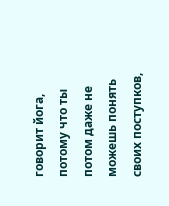говорит йога, потому что ты потом даже не можешь понять своих поступков,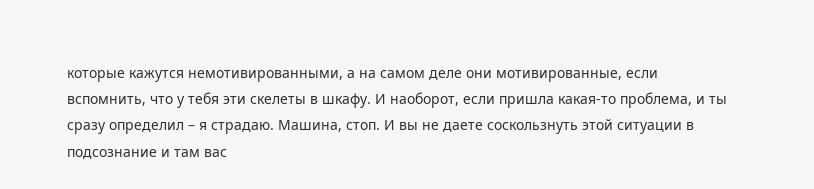которые кажутся немотивированными, а на самом деле они мотивированные, если вспомнить, что у тебя эти скелеты в шкафу. И наоборот, если пришла какая-то проблема, и ты сразу определил – я страдаю. Машина, стоп. И вы не даете соскользнуть этой ситуации в подсознание и там вас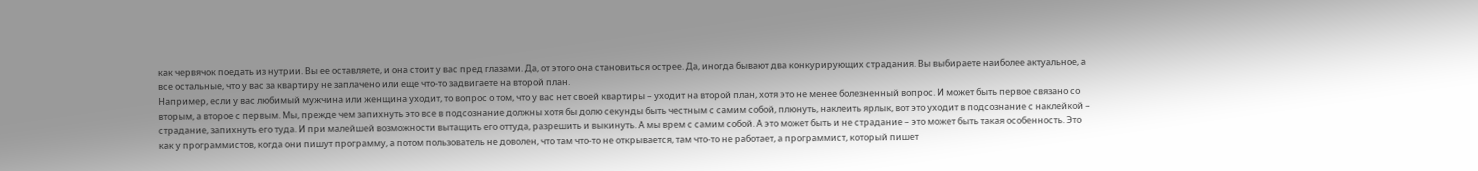как червячок поедать из нутрии. Вы ее оставляете, и она стоит у вас пред глазами. Да, от этого она становиться острее. Да, иногда бывают два конкурирующих страдания. Вы выбираете наиболее актуальное, а все остальные, что у вас за квартиру не заплачено или еще что-то задвигаете на второй план.
Например, если у вас любимый мужчина или женщина уходит, то вопрос о том, что у вас нет своей квартиры – уходит на второй план, хотя это не менее болезненный вопрос. И может быть первое связано со вторым, а второе с первым. Мы, прежде чем запихнуть это все в подсознание должны хотя бы долю секунды быть честным с самим собой, плюнуть, наклеить ярлык, вот это уходит в подсознание с наклейкой – страдание, запихнуть его туда. И при малейшей возможности вытащить его оттуда, разрешить и выкинуть. А мы врем с самим собой. А это может быть и не страдание – это может быть такая особенность. Это как у программистов, когда они пишут программу, а потом пользователь не доволен, что там что-то не открывается, там что-то не работает, а программист, который пишет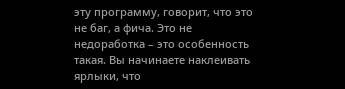эту программу, говорит, что это не баг, а фича. Это не недоработка – это особенность такая. Вы начинаете наклеивать ярлыки, что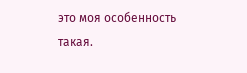это моя особенность такая.